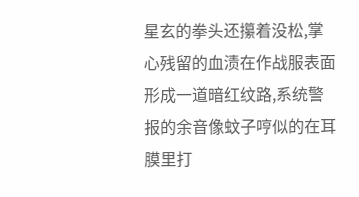星玄的拳头还攥着没松,掌心残留的血渍在作战服表面形成一道暗红纹路,系统警报的余音像蚊子哼似的在耳膜里打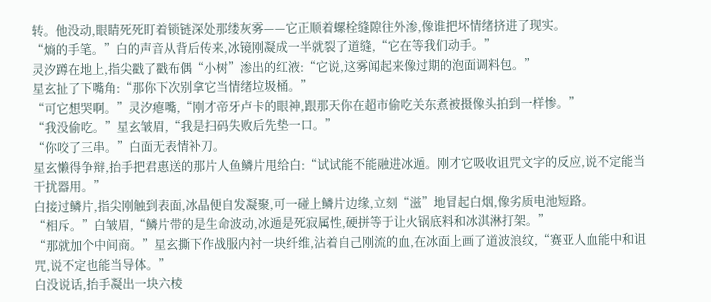转。他没动,眼睛死死盯着锁链深处那缕灰雾——它正顺着螺栓缝隙往外渗,像谁把坏情绪挤进了现实。
“熵的手笔。”白的声音从背后传来,冰镜刚凝成一半就裂了道缝,“它在等我们动手。”
灵汐蹲在地上,指尖戳了戳布偶“小树”渗出的红液:“它说,这雾闻起来像过期的泡面调料包。”
星玄扯了下嘴角:“那你下次别拿它当情绪垃圾桶。”
“可它想哭啊。”灵汐瘪嘴,“刚才帝牙卢卡的眼神,跟那天你在超市偷吃关东煮被摄像头拍到一样惨。”
“我没偷吃。”星玄皱眉,“我是扫码失败后先垫一口。”
“你咬了三串。”白面无表情补刀。
星玄懒得争辩,抬手把君惠送的那片人鱼鳞片甩给白:“试试能不能融进冰遁。刚才它吸收诅咒文字的反应,说不定能当干扰器用。”
白接过鳞片,指尖刚触到表面,冰晶便自发凝聚,可一碰上鳞片边缘,立刻“滋”地冒起白烟,像劣质电池短路。
“相斥。”白皱眉,“鳞片带的是生命波动,冰遁是死寂属性,硬拼等于让火锅底料和冰淇淋打架。”
“那就加个中间商。”星玄撕下作战服内衬一块纤维,沾着自己刚流的血,在冰面上画了道波浪纹,“赛亚人血能中和诅咒,说不定也能当导体。”
白没说话,抬手凝出一块六棱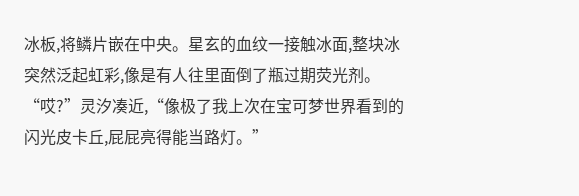冰板,将鳞片嵌在中央。星玄的血纹一接触冰面,整块冰突然泛起虹彩,像是有人往里面倒了瓶过期荧光剂。
“哎?”灵汐凑近,“像极了我上次在宝可梦世界看到的闪光皮卡丘,屁屁亮得能当路灯。”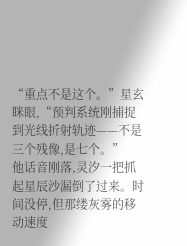“重点不是这个。”星玄眯眼,“预判系统刚捕捉到光线折射轨迹——不是三个残像,是七个。”
他话音刚落,灵汐一把抓起星辰沙漏倒了过来。时间没停,但那缕灰雾的移动速度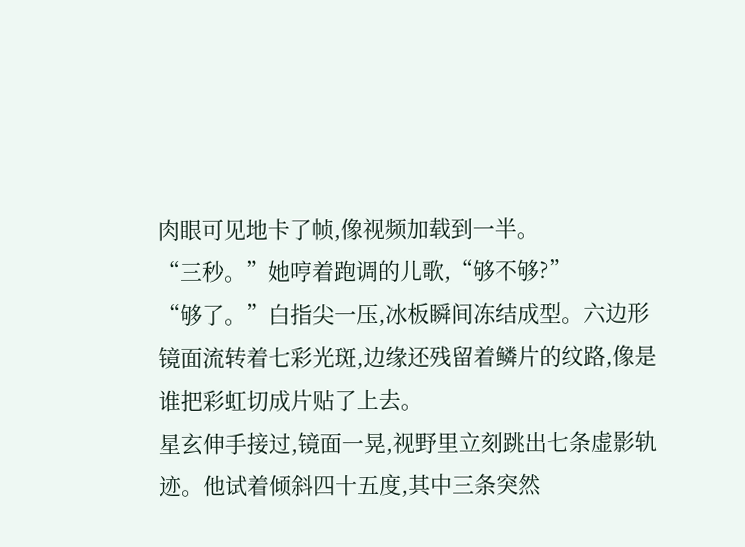肉眼可见地卡了帧,像视频加载到一半。
“三秒。”她哼着跑调的儿歌,“够不够?”
“够了。”白指尖一压,冰板瞬间冻结成型。六边形镜面流转着七彩光斑,边缘还残留着鳞片的纹路,像是谁把彩虹切成片贴了上去。
星玄伸手接过,镜面一晃,视野里立刻跳出七条虚影轨迹。他试着倾斜四十五度,其中三条突然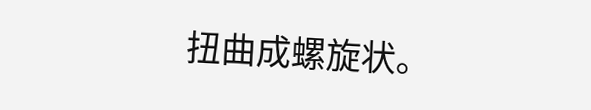扭曲成螺旋状。